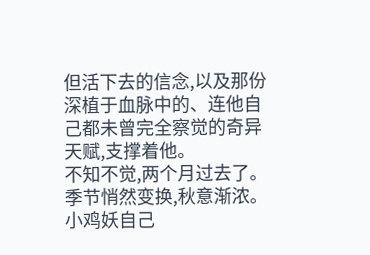但活下去的信念,以及那份深植于血脉中的、连他自己都未曾完全察觉的奇异天赋,支撑着他。
不知不觉,两个月过去了。
季节悄然变换,秋意渐浓。
小鸡妖自己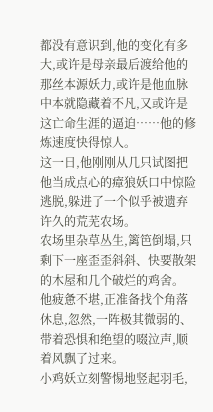都没有意识到,他的变化有多大,或许是母亲最后渡给他的那丝本源妖力,或许是他血脉中本就隐藏着不凡,又或许是这亡命生涯的逼迫……他的修炼速度快得惊人。
这一日,他刚刚从几只试图把他当成点心的瘴狼妖口中惊险逃脱,躲进了一个似乎被遗弃许久的荒芜农场。
农场里杂草丛生,篱笆倒塌,只剩下一座歪歪斜斜、快要散架的木屋和几个破烂的鸡舍。
他疲惫不堪,正准备找个角落休息,忽然,一阵极其微弱的、带着恐惧和绝望的啜泣声,顺着风飘了过来。
小鸡妖立刻警惕地竖起羽毛,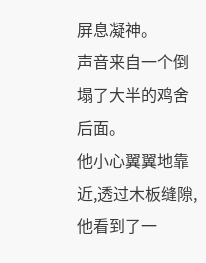屏息凝神。
声音来自一个倒塌了大半的鸡舍后面。
他小心翼翼地靠近,透过木板缝隙,他看到了一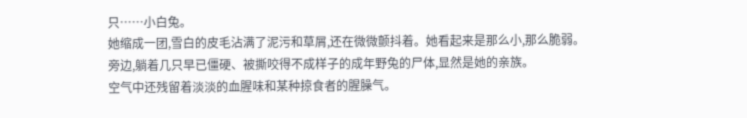只……小白兔。
她缩成一团,雪白的皮毛沾满了泥污和草屑,还在微微颤抖着。她看起来是那么小,那么脆弱。
旁边,躺着几只早已僵硬、被撕咬得不成样子的成年野兔的尸体,显然是她的亲族。
空气中还残留着淡淡的血腥味和某种掠食者的腥臊气。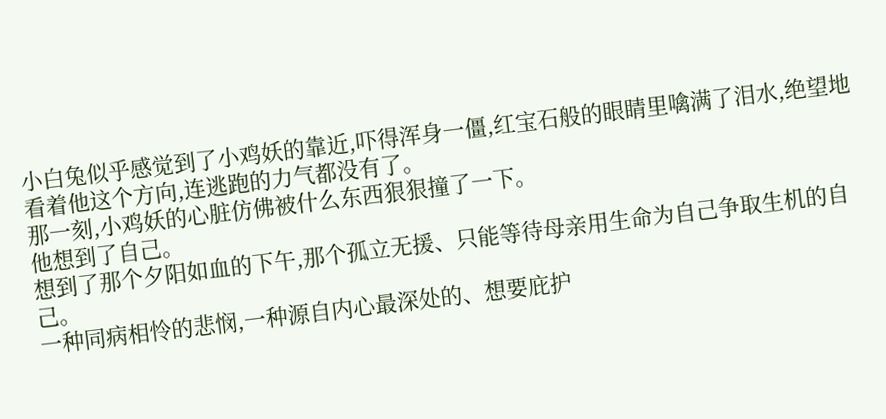小白兔似乎感觉到了小鸡妖的靠近,吓得浑身一僵,红宝石般的眼睛里噙满了泪水,绝望地看着他这个方向,连逃跑的力气都没有了。
那一刻,小鸡妖的心脏仿佛被什么东西狠狠撞了一下。
他想到了自己。
想到了那个夕阳如血的下午,那个孤立无援、只能等待母亲用生命为自己争取生机的自己。
一种同病相怜的悲悯,一种源自内心最深处的、想要庇护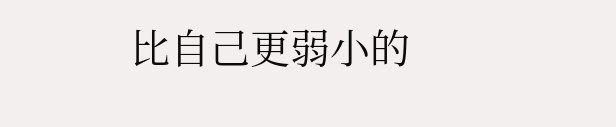比自己更弱小的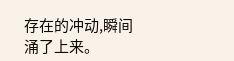存在的冲动,瞬间涌了上来。